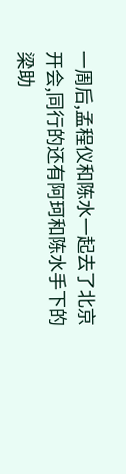一周后,孟程仪和陈水一起去了北京开会,同行的还有阿珂和陈水手下的梁助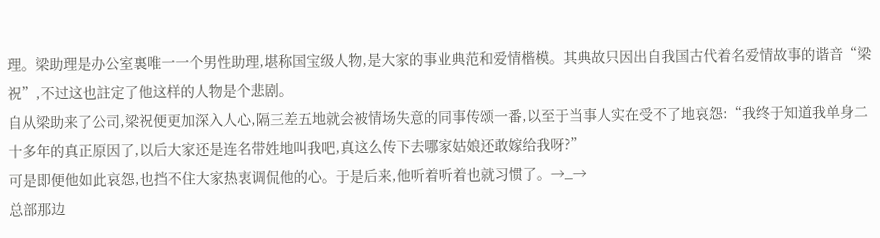理。梁助理是办公室裏唯一一个男性助理,堪称国宝级人物,是大家的事业典范和爱情楷模。其典故只因出自我国古代着名爱情故事的谐音“梁祝”,不过这也註定了他这样的人物是个悲剧。
自从梁助来了公司,梁祝便更加深入人心,隔三差五地就会被情场失意的同事传颂一番,以至于当事人实在受不了地哀怨:“我终于知道我单身二十多年的真正原因了,以后大家还是连名带姓地叫我吧,真这么传下去哪家姑娘还敢嫁给我呀?”
可是即便他如此哀怨,也挡不住大家热衷调侃他的心。于是后来,他听着听着也就习惯了。→_→
总部那边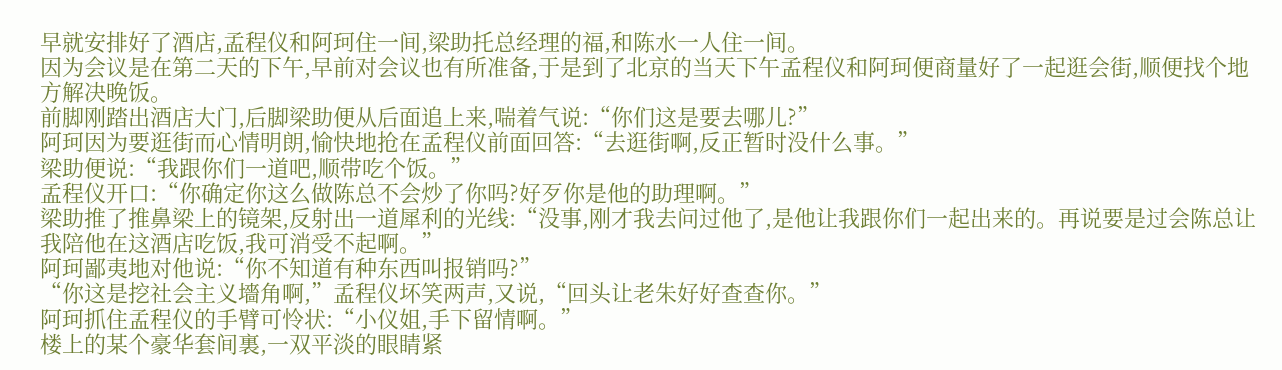早就安排好了酒店,孟程仪和阿珂住一间,梁助托总经理的福,和陈水一人住一间。
因为会议是在第二天的下午,早前对会议也有所准备,于是到了北京的当天下午孟程仪和阿珂便商量好了一起逛会街,顺便找个地方解决晚饭。
前脚刚踏出酒店大门,后脚梁助便从后面追上来,喘着气说:“你们这是要去哪儿?”
阿珂因为要逛街而心情明朗,愉快地抢在孟程仪前面回答:“去逛街啊,反正暂时没什么事。”
梁助便说:“我跟你们一道吧,顺带吃个饭。”
孟程仪开口:“你确定你这么做陈总不会炒了你吗?好歹你是他的助理啊。”
梁助推了推鼻梁上的镜架,反射出一道犀利的光线:“没事,刚才我去问过他了,是他让我跟你们一起出来的。再说要是过会陈总让我陪他在这酒店吃饭,我可消受不起啊。”
阿珂鄙夷地对他说:“你不知道有种东西叫报销吗?”
“你这是挖社会主义墻角啊,”孟程仪坏笑两声,又说,“回头让老朱好好查查你。”
阿珂抓住孟程仪的手臂可怜状:“小仪姐,手下留情啊。”
楼上的某个豪华套间裏,一双平淡的眼睛紧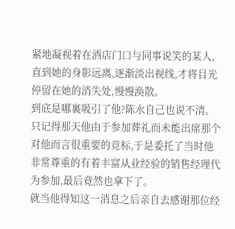紧地凝视着在酒店门口与同事说笑的某人,直到她的身影远离,逐渐淡出视线,才将目光停留在她的消失处,慢慢涣散。
到底是哪裏吸引了他?陈水自己也说不清。
只记得那天他由于参加葬礼而未能出席那个对他而言很重要的竞标,于是委托了当时他非常尊重的有着丰富从业经验的销售经理代为参加,最后竟然也拿下了。
就当他得知这一消息之后亲自去感谢那位经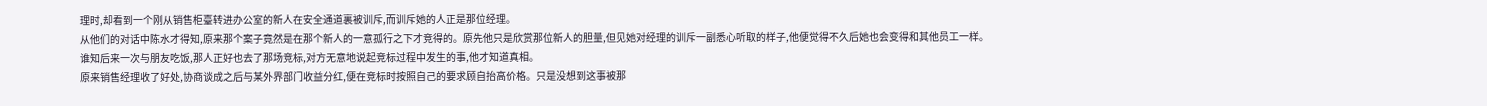理时,却看到一个刚从销售柜臺转进办公室的新人在安全通道裏被训斥,而训斥她的人正是那位经理。
从他们的对话中陈水才得知,原来那个案子竟然是在那个新人的一意孤行之下才竞得的。原先他只是欣赏那位新人的胆量,但见她对经理的训斥一副悉心听取的样子,他便觉得不久后她也会变得和其他员工一样。
谁知后来一次与朋友吃饭,那人正好也去了那场竞标,对方无意地说起竞标过程中发生的事,他才知道真相。
原来销售经理收了好处,协商谈成之后与某外界部门收益分红,便在竞标时按照自己的要求顾自抬高价格。只是没想到这事被那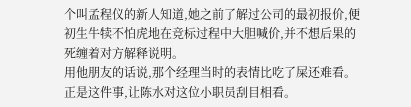个叫孟程仪的新人知道,她之前了解过公司的最初报价,便初生牛犊不怕虎地在竞标过程中大胆喊价,并不想后果的死缠着对方解释说明。
用他朋友的话说,那个经理当时的表情比吃了屎还难看。
正是这件事,让陈水对这位小职员刮目相看。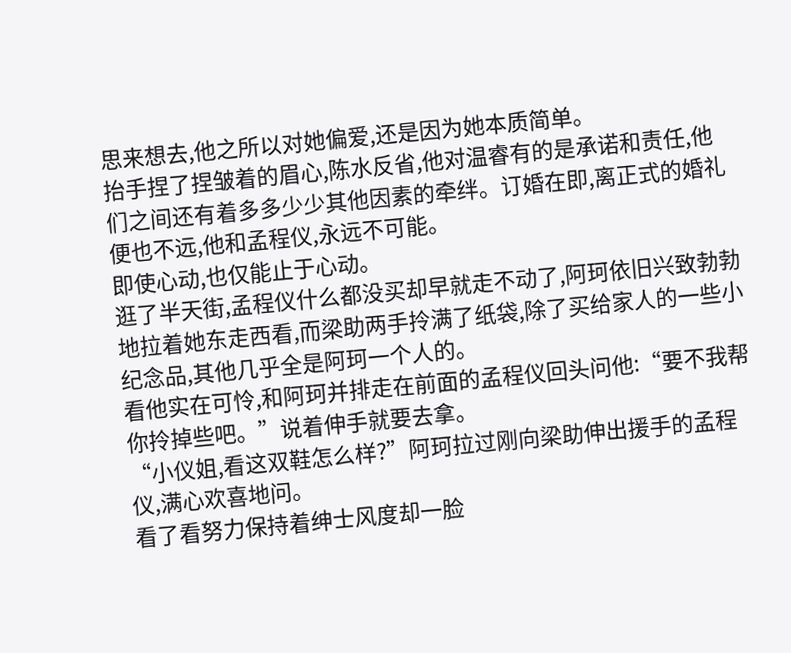思来想去,他之所以对她偏爱,还是因为她本质简单。
抬手捏了捏皱着的眉心,陈水反省,他对温睿有的是承诺和责任,他们之间还有着多多少少其他因素的牵绊。订婚在即,离正式的婚礼便也不远,他和孟程仪,永远不可能。
即使心动,也仅能止于心动。
逛了半天街,孟程仪什么都没买却早就走不动了,阿珂依旧兴致勃勃地拉着她东走西看,而梁助两手拎满了纸袋,除了买给家人的一些小纪念品,其他几乎全是阿珂一个人的。
看他实在可怜,和阿珂并排走在前面的孟程仪回头问他:“要不我帮你拎掉些吧。”说着伸手就要去拿。
“小仪姐,看这双鞋怎么样?”阿珂拉过刚向梁助伸出援手的孟程仪,满心欢喜地问。
看了看努力保持着绅士风度却一脸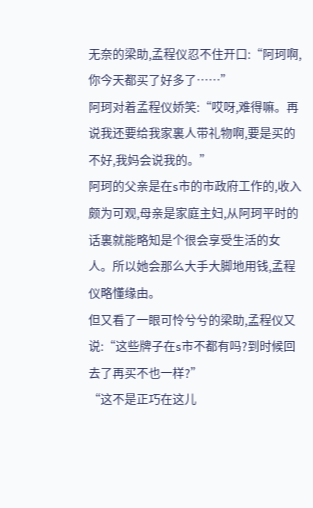无奈的梁助,孟程仪忍不住开口:“阿珂啊,你今天都买了好多了……”
阿珂对着孟程仪娇笑:“哎呀,难得嘛。再说我还要给我家裏人带礼物啊,要是买的不好,我妈会说我的。”
阿珂的父亲是在s市的市政府工作的,收入颇为可观,母亲是家庭主妇,从阿珂平时的话裏就能略知是个很会享受生活的女人。所以她会那么大手大脚地用钱,孟程仪略懂缘由。
但又看了一眼可怜兮兮的梁助,孟程仪又说:“这些牌子在s市不都有吗?到时候回去了再买不也一样?”
“这不是正巧在这儿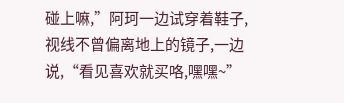碰上嘛,”阿珂一边试穿着鞋子,视线不曾偏离地上的镜子,一边说,“看见喜欢就买咯,嘿嘿~”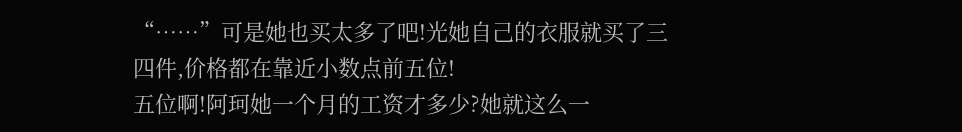“……”可是她也买太多了吧!光她自己的衣服就买了三四件,价格都在靠近小数点前五位!
五位啊!阿珂她一个月的工资才多少?她就这么一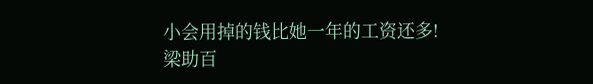小会用掉的钱比她一年的工资还多!
梁助百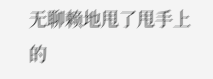无聊赖地甩了甩手上的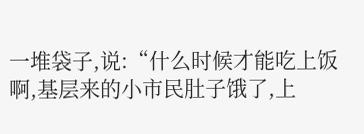一堆袋子,说:“什么时候才能吃上饭啊,基层来的小市民肚子饿了,上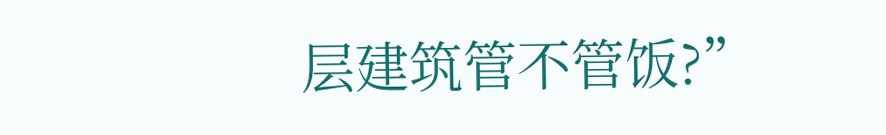层建筑管不管饭?”